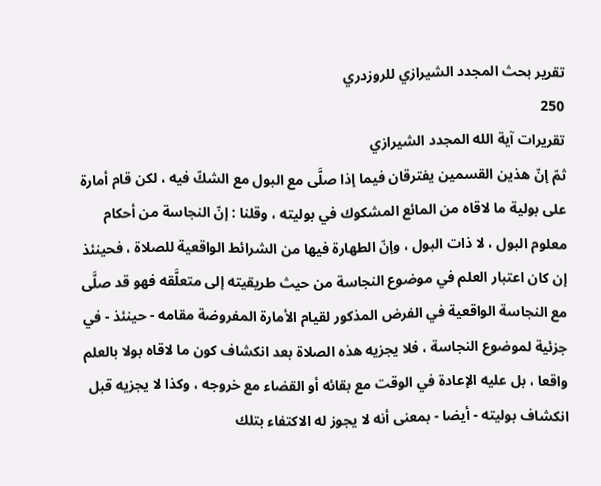تقرير بحث المجدد الشيرازي للروزدري
250
تقريرات آية الله المجدد الشيرازي
ثمّ إنّ هذين القسمين يفترقان فيما إذا صلَّى مع البول مع الشكّ فيه ، لكن قام أمارة على بولية ما لاقاه من المائع المشكوك في بوليته ، وقلنا : إنّ النجاسة من أحكام معلوم البول ، لا ذات البول ، وإنّ الطهارة فيها من الشرائط الواقعية للصلاة ، فحينئذ إن كان اعتبار العلم في موضوع النجاسة من حيث طريقيته إلى متعلَّقه فهو قد صلَّى مع النجاسة الواقعية في الفرض المذكور لقيام الأمارة المفروضة مقامه - حينئذ - في جزئية لموضوع النجاسة ، فلا يجزيه هذه الصلاة بعد انكشاف كون ما لاقاه بولا بالعلم واقعا ، بل عليه الإعادة في الوقت مع بقائه أو القضاء مع خروجه ، وكذا لا يجزيه قبل انكشاف بوليته - أيضا - بمعنى أنه لا يجوز له الاكتفاء بتلك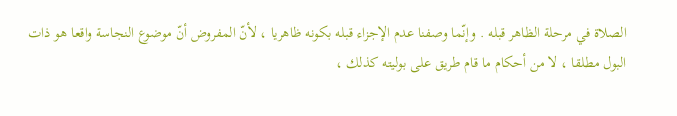الصلاة في مرحلة الظاهر قبله . وإنّما وصفنا عدم الإجزاء قبله بكونه ظاهريا ، لأنّ المفروض أنّ موضوع النجاسة واقعا هو ذات البول مطلقا ، لا من أحكام ما قام طريق على بوليته كذلك ،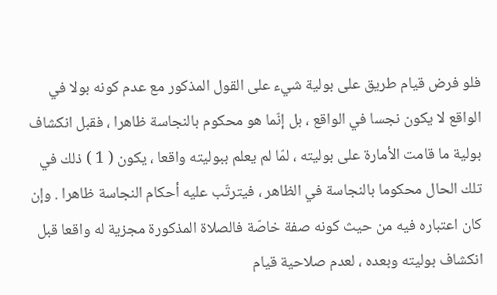فلو فرض قيام طريق على بولية شيء على القول المذكور مع عدم كونه بولا في الواقع لا يكون نجسا في الواقع ، بل إنّما هو محكوم بالنجاسة ظاهرا ، فقبل انكشاف بولية ما قامت الأمارة على بوليته ، لمّا لم يعلم ببوليته واقعا ، يكون ( 1 ) ذلك في تلك الحال محكوما بالنجاسة في الظاهر ، فيترتّب عليه أحكام النجاسة ظاهرا . وإن كان اعتباره فيه من حيث كونه صفة خاصّة فالصلاة المذكورة مجزية له واقعا قبل انكشاف بوليته وبعده ، لعدم صلاحية قيام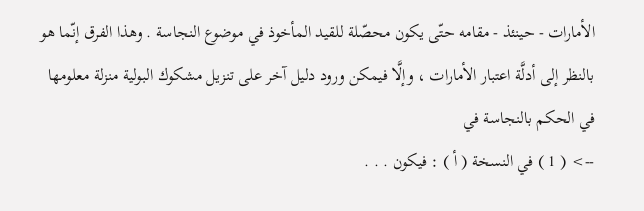الأمارات - حينئذ - مقامه حتّى يكون محصّلة للقيد المأخوذ في موضوع النجاسة . وهذا الفرق إنّما هو بالنظر إلى أدلَّة اعتبار الأمارات ، وإلَّا فيمكن ورود دليل آخر على تنزيل مشكوك البولية منزلة معلومها في الحكم بالنجاسة في
--> ( 1 ) في النسخة ( أ ) : فيكون . . .